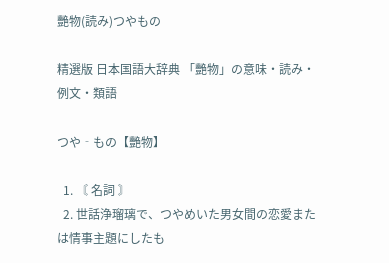艷物(読み)つやもの

精選版 日本国語大辞典 「艷物」の意味・読み・例文・類語

つや‐もの【艷物】

  1. 〘 名詞 〙
  2. 世話浄瑠璃で、つやめいた男女間の恋愛または情事主題にしたも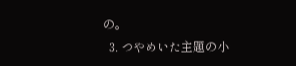の。
  3. つやめいた主題の小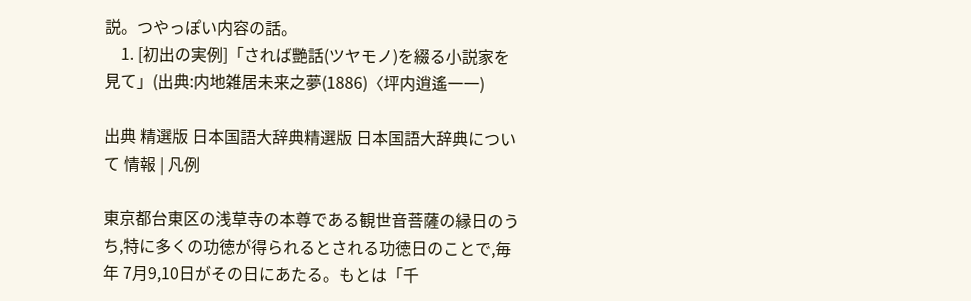説。つやっぽい内容の話。
    1. [初出の実例]「されば艷話(ツヤモノ)を綴る小説家を見て」(出典:内地雑居未来之夢(1886)〈坪内逍遙一一)

出典 精選版 日本国語大辞典精選版 日本国語大辞典について 情報 | 凡例

東京都台東区の浅草寺の本尊である観世音菩薩の縁日のうち,特に多くの功徳が得られるとされる功徳日のことで,毎年 7月9,10日がその日にあたる。もとは「千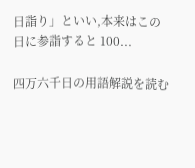日詣り」といい,本来はこの日に参詣すると 100...

四万六千日の用語解説を読む